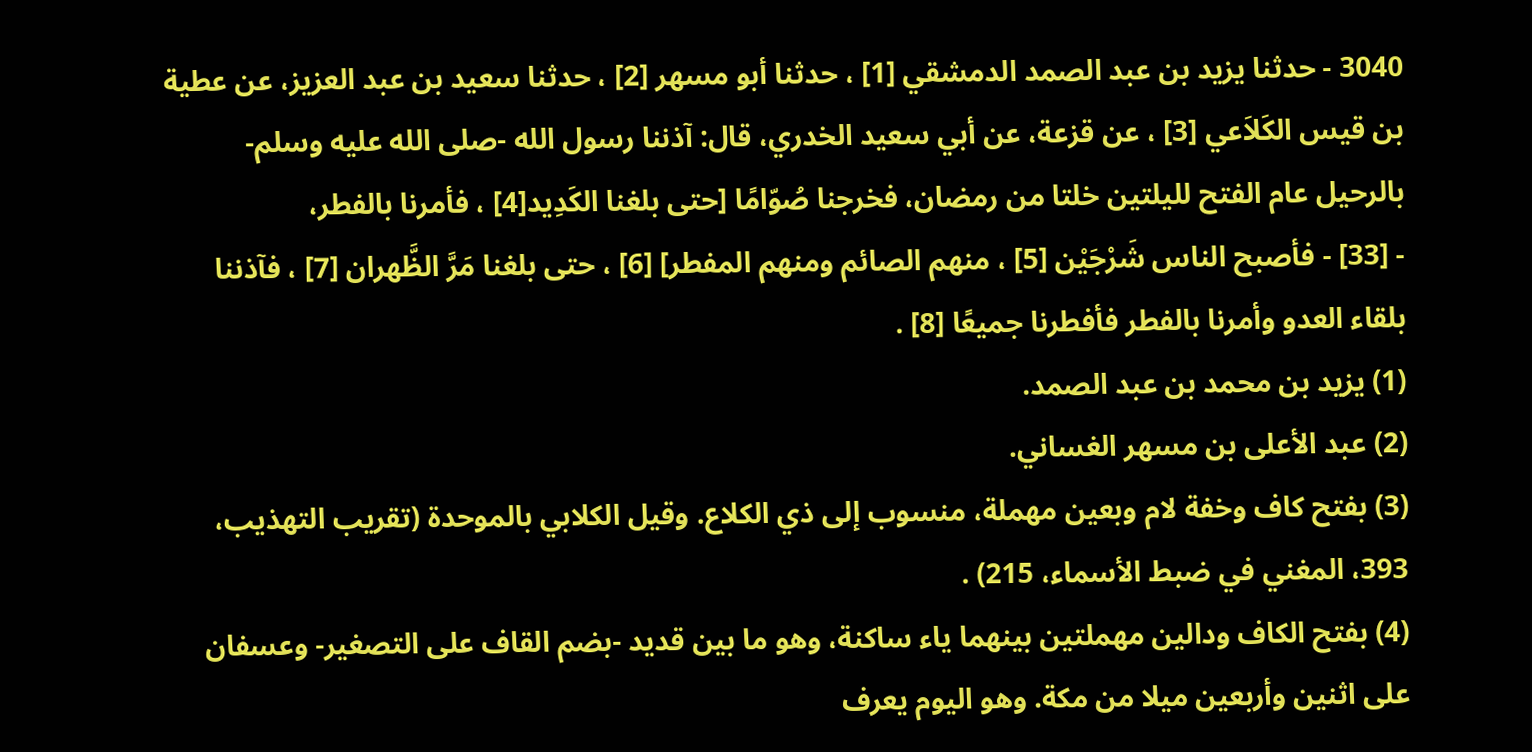3040 - حدثنا يزيد بن عبد الصمد الدمشقي [1] ، حدثنا أبو مسهر [2] ، حدثنا سعيد بن عبد العزيز، عن عطية بن قيس الكَلاَعي [3] ، عن قزعة، عن أبي سعيد الخدري، قال: آذننا رسول الله -صلى الله عليه وسلم- بالرحيل عام الفتح لليلتين خلتا من رمضان، فخرجنا صُوّامًا [حتى بلغنا الكَدِيد[4] ، فأمرنا بالفطر،
- [33] - فأصبح الناس شَرْجَيْن [5] ، منهم الصائم ومنهم المفطر] [6] ، حتى بلغنا مَرَّ الظَّهران [7] ، فآذننا بلقاء العدو وأمرنا بالفطر فأفطرنا جميعًا [8] .
(1) يزيد بن محمد بن عبد الصمد.
(2) عبد الأعلى بن مسهر الغساني.
(3) بفتح كاف وخفة لام وبعين مهملة، منسوب إلى ذي الكلاع. وقيل الكلابي بالموحدة (تقريب التهذيب، 393، المغني في ضبط الأسماء، 215) .
(4) بفتح الكاف ودالين مهملتين بينهما ياء ساكنة، وهو ما بين قديد -بضم القاف على التصغير- وعسفان على اثنين وأربعين ميلا من مكة. وهو اليوم يعرف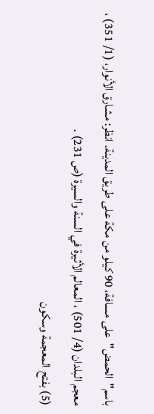باسم"الحمض"على مسافة، 90 كيلو من مكة على طريق المدينة. انظر: مشارق الأنوار، (1/ 351) ، معجم البلدان (4/ 501) ، المعالم الأثيرة في السنة والسيرة (ص 231) .
(5) بفتح المعجمة وسكون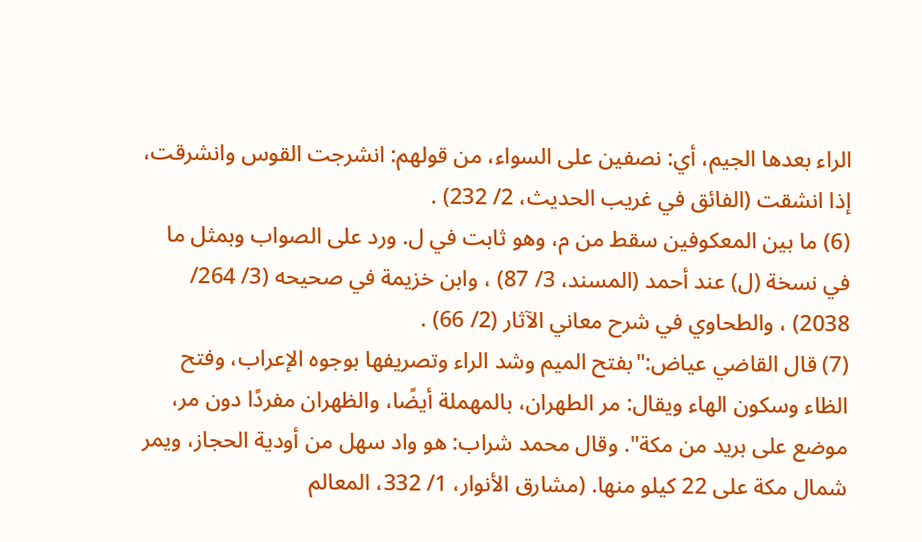الراء بعدها الجيم، أي: نصفين على السواء، من قولهم: انشرجت القوس وانشرقت، إذا انشقت (الفائق في غريب الحديث، 2/ 232) .
(6) ما بين المعكوفين سقط من م، وهو ثابت في ل. ورد على الصواب وبمثل ما في نسخة (ل) عند أحمد (المسند، 3/ 87) ، وابن خزيمة في صحيحه (3/ 264/ 2038) ، والطحاوي في شرح معاني الآثار (2/ 66) .
(7) قال القاضي عياض:"بفتح الميم وشد الراء وتصريفها بوجوه الإعراب، وفتح الظاء وسكون الهاء ويقال: مر الطهران، بالمهملة أيضًا، والظهران مفردًا دون مر، موضع على بريد من مكة". وقال محمد شراب: هو واد سهل من أودية الحجاز، ويمر شمال مكة على 22 كيلو منها. (مشارق الأنوار، 1/ 332، المعالم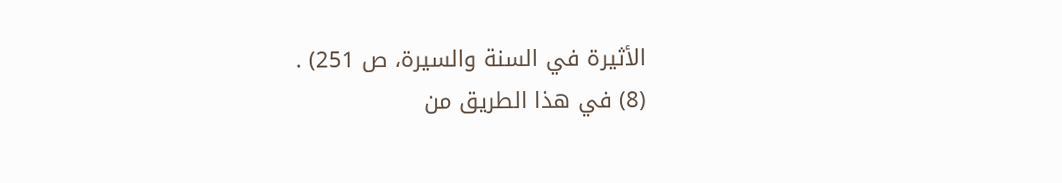الأثيرة في السنة والسيرة، ص 251) .
(8) في هذا الطريق من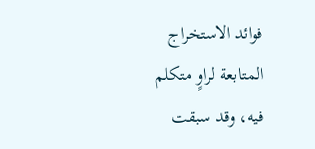فوائد الاستخراج المتابعة لراوٍ متكلم فيه، وقد سبقت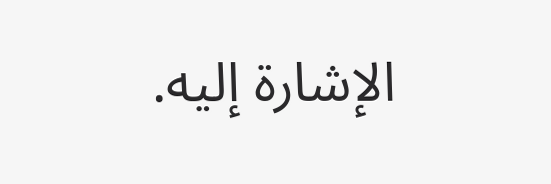الإشارة إليه.